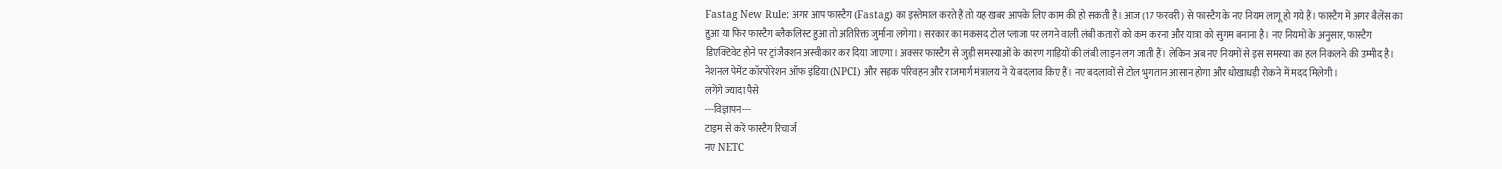Fastag New Rule: अगर आप फास्टैग (Fastag) का इस्तेमाल करते हैं तो यह खबर आपके लिए काम की हो सकती है। आज (17 फरवरी) से फास्टैग के नए नियम लागू हो गये हैं। फास्टैग में अगर बैलेंस का हुआ या फिर फास्टैग ब्लैकलिस्ट हुआ तो अतिरिक्त जुर्माना लगेगा। सरकार का मकसद टोल प्लाजा पर लगने वाली लंबी कतारों को कम करना और यात्रा को सुगम बनाना है। नए नियमों के अनुसार, फास्टैग डिएक्टिवेट होने पर ट्रांजैक्शन अस्वीकार कर दिया जाएगा। अक्सर फास्टैग से जुड़ी समस्याओं के कारण गाड़ियों की लंबी लाइन लग जाती हैं। लेकिन अब नए नियमों से इस समस्या का हल निकलने की उम्मीद है। नेशनल पेमेंट कॉरपोरेशन ऑफ इंडिया (NPCI) और सड़क परिवहन और राजमार्ग मंत्रालय ने ये बदलाव किए हैं। नए बदलावों से टोल भुगतान आसान होगा और धोखाधड़ी रोकने में मदद मिलेगी।
लगेंगे ज्यादा पैसे
---विज्ञापन---
टाइम से करें फास्टैग रिचार्ज
नए NETC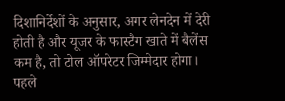दिशानिर्देशों के अनुसार, अगर लेनदेन में देरी होती है और यूजर के फास्टैग खाते में बैलेंस कम है, तो टोल ऑपरेटर जिम्मेदार होगा। पहले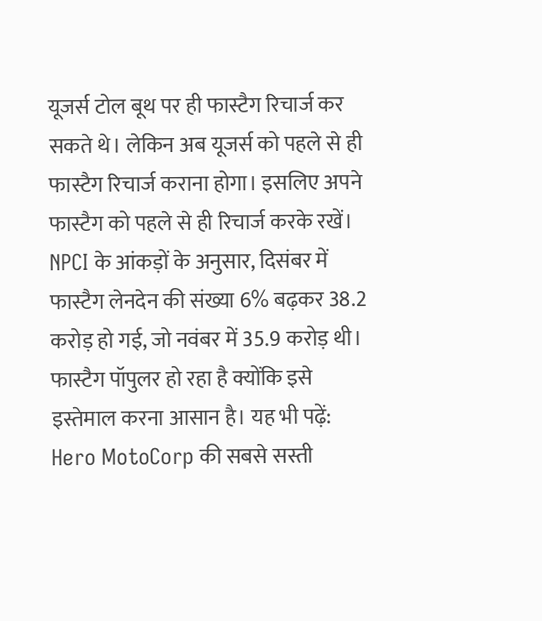यूजर्स टोल बूथ पर ही फास्टैग रिचार्ज कर सकते थे। लेकिन अब यूजर्स को पहले से ही फास्टैग रिचार्ज कराना होगा। इसलिए अपने फास्टैग को पहले से ही रिचार्ज करके रखें। NPCI के आंकड़ों के अनुसार, दिसंबर में फास्टैग लेनदेन की संख्या 6% बढ़कर 38.2 करोड़ हो गई, जो नवंबर में 35.9 करोड़ थी। फास्टैग पॉपुलर हो रहा है क्योंकि इसे इस्तेमाल करना आसान है। यह भी पढ़ें: Hero MotoCorp की सबसे सस्ती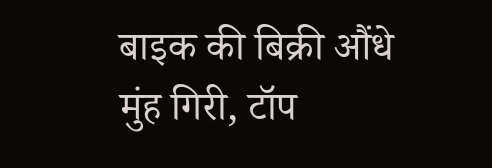बाइक की बिक्री औंधे मुंह गिरी, टॉप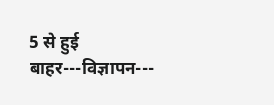5 से हुई बाहर---विज्ञापन---